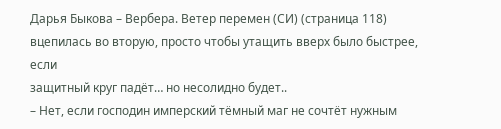Дарья Быкова – Вербера. Ветер перемен (СИ) (страница 118)
вцепилась во вторую, просто чтобы утащить вверх было быстрее, если
защитный круг падёт… но несолидно будет..
– Нет, если господин имперский тёмный маг не сочтёт нужным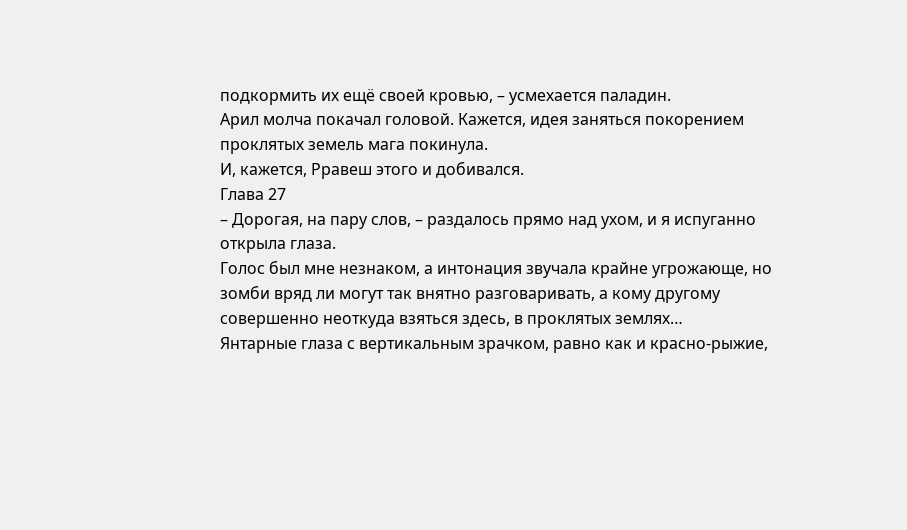подкормить их ещё своей кровью, – усмехается паладин.
Арил молча покачал головой. Кажется, идея заняться покорением
проклятых земель мага покинула.
И, кажется, Рравеш этого и добивался.
Глава 27
– Дорогая, на пару слов, – раздалось прямо над ухом, и я испуганно
открыла глаза.
Голос был мне незнаком, а интонация звучала крайне угрожающе, но
зомби вряд ли могут так внятно разговаривать, а кому другому
совершенно неоткуда взяться здесь, в проклятых землях…
Янтарные глаза с вертикальным зрачком, равно как и красно-рыжие,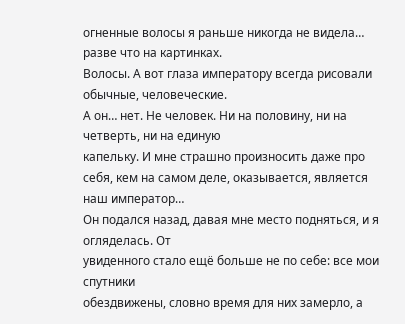огненные волосы я раньше никогда не видела… разве что на картинках.
Волосы. А вот глаза императору всегда рисовали обычные, человеческие.
А он… нет. Не человек. Ни на половину, ни на четверть, ни на единую
капельку. И мне страшно произносить даже про себя, кем на самом деле, оказывается, является наш император…
Он подался назад, давая мне место подняться, и я огляделась. От
увиденного стало ещё больше не по себе: все мои спутники
обездвижены, словно время для них замерло, а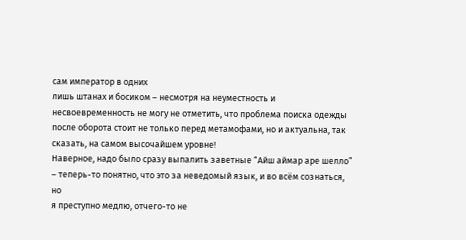сам император в одних
лишь штанах и босиком – несмотря на неуместность и
несвоевременность не могу не отметить, что проблема поиска одежды
после оборота стоит не только перед метамофами, но и актуальна, так
сказать, на самом высочайшем уровне!
Наверное, надо было сразу выпалить заветные “Айш аймар аре шелло”
– теперь-то понятно, что это за неведомый язык, и во всём сознаться, но
я преступно медлю, отчего-то не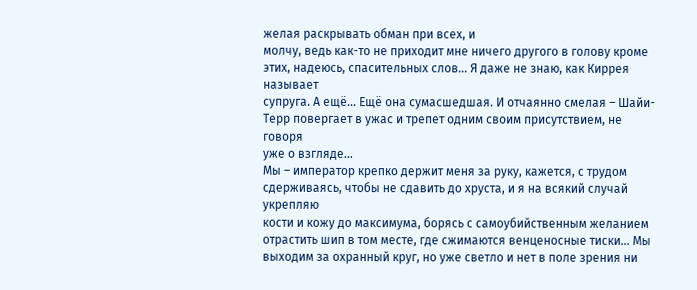желая раскрывать обман при всех, и
молчу, ведь как-то не приходит мне ничего другого в голову кроме этих, надеюсь, спасительных слов… Я даже не знаю, как Киррея называет
супруга. А ещё… Ещё она сумасшедшая. И отчаянно смелая – Шайи-
Терр повергает в ужас и трепет одним своим присутствием, не говоря
уже о взгляде…
Мы – император крепко держит меня за руку, кажется, с трудом
сдерживаясь, чтобы не сдавить до хруста, и я на всякий случай укрепляю
кости и кожу до максимума, борясь с самоубийственным желанием
отрастить шип в том месте, где сжимаются венценосные тиски… Мы
выходим за охранный круг, но уже светло и нет в поле зрения ни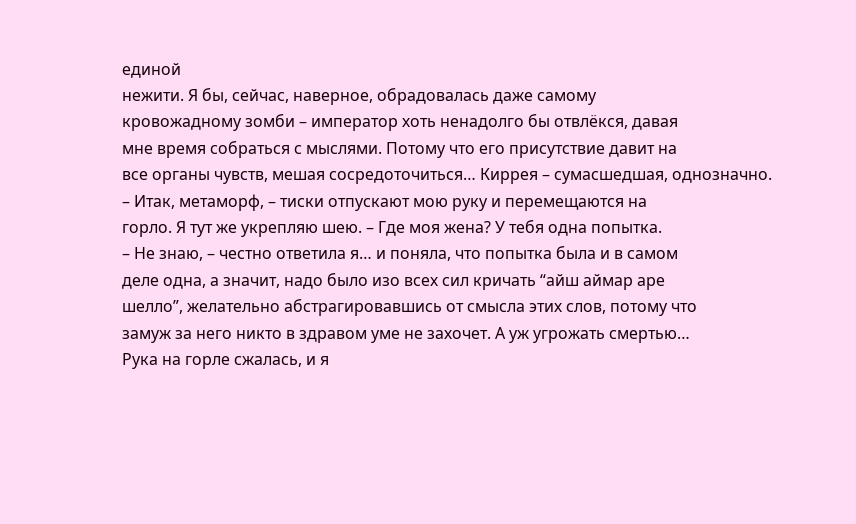единой
нежити. Я бы, сейчас, наверное, обрадовалась даже самому
кровожадному зомби – император хоть ненадолго бы отвлёкся, давая
мне время собраться с мыслями. Потому что его присутствие давит на
все органы чувств, мешая сосредоточиться… Киррея – сумасшедшая, однозначно.
– Итак, метаморф, – тиски отпускают мою руку и перемещаются на
горло. Я тут же укрепляю шею. – Где моя жена? У тебя одна попытка.
– Не знаю, – честно ответила я… и поняла, что попытка была и в самом
деле одна, а значит, надо было изо всех сил кричать “айш аймар аре
шелло”, желательно абстрагировавшись от смысла этих слов, потому что
замуж за него никто в здравом уме не захочет. А уж угрожать смертью…
Рука на горле сжалась, и я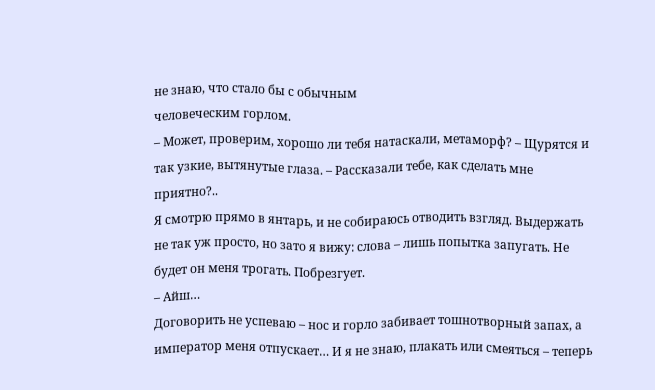не знаю, что стало бы с обычным
человеческим горлом.
– Может, проверим, хорошо ли тебя натаскали, метаморф? – Щурятся и
так узкие, вытянутые глаза. – Рассказали тебе, как сделать мне
приятно?..
Я смотрю прямо в янтарь, и не собираюсь отводить взгляд. Выдержать
не так уж просто, но зато я вижу: слова – лишь попытка запугать. Не
будет он меня трогать. Побрезгует.
– Айш…
Договорить не успеваю – нос и горло забивает тошнотворный запах, а
император меня отпускает… И я не знаю, плакать или смеяться – теперь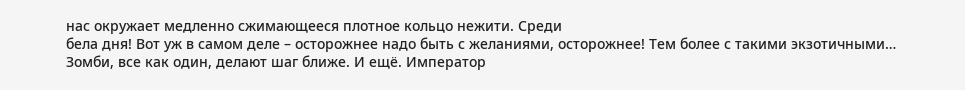нас окружает медленно сжимающееся плотное кольцо нежити. Среди
бела дня! Вот уж в самом деле – осторожнее надо быть с желаниями, осторожнее! Тем более с такими экзотичными…
Зомби, все как один, делают шаг ближе. И ещё. Император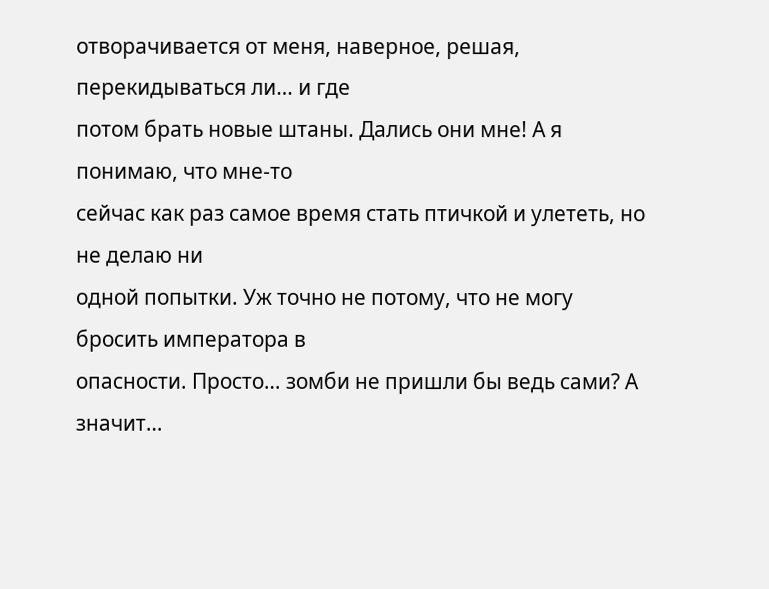отворачивается от меня, наверное, решая, перекидываться ли… и где
потом брать новые штаны. Дались они мне! А я понимаю, что мне-то
сейчас как раз самое время стать птичкой и улететь, но не делаю ни
одной попытки. Уж точно не потому, что не могу бросить императора в
опасности. Просто… зомби не пришли бы ведь сами? А значит…